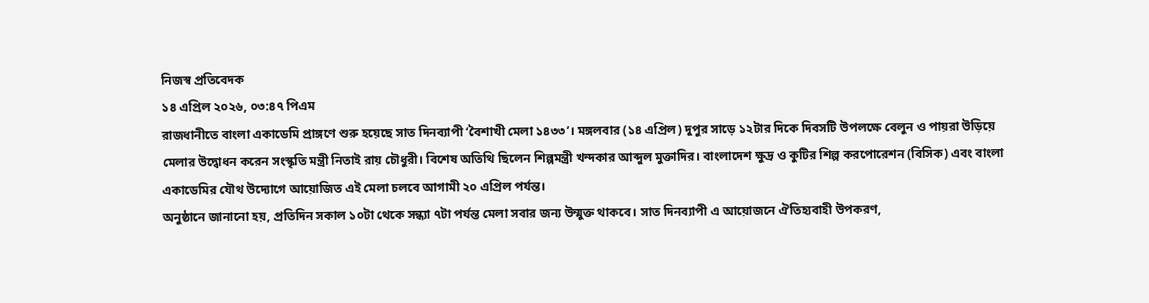নিজস্ব প্রতিবেদক
১৪ এপ্রিল ২০২৬, ০৩:৪৭ পিএম
রাজধানীতে বাংলা একাডেমি প্রাঙ্গণে শুরু হয়েছে সাত দিনব্যাপী ‘বৈশাখী মেলা ১৪৩৩’। মঙ্গলবার (১৪ এপ্রিল) দুপুর সাড়ে ১২টার দিকে দিবসটি উপলক্ষে বেলুন ও পায়রা উড়িয়ে মেলার উদ্বোধন করেন সংস্কৃতি মন্ত্রী নিতাই রায় চৌধুরী। বিশেষ অতিথি ছিলেন শিল্পমন্ত্রী খন্দকার আব্দুল মুক্তাদির। বাংলাদেশ ক্ষুদ্র ও কুটির শিল্প করপোরেশন (বিসিক) এবং বাংলা একাডেমির যৌথ উদ্যোগে আয়োজিত এই মেলা চলবে আগামী ২০ এপ্রিল পর্যন্ত।
অনুষ্ঠানে জানানো হয়, প্রতিদিন সকাল ১০টা থেকে সন্ধ্যা ৭টা পর্যন্ত মেলা সবার জন্য উন্মুক্ত থাকবে। সাত দিনব্যাপী এ আয়োজনে ঐতিহ্যবাহী উপকরণ,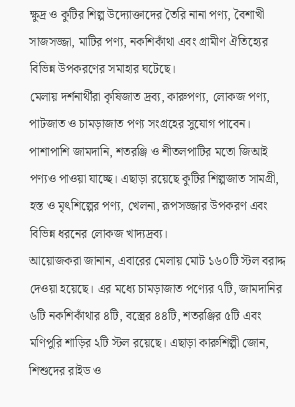ক্ষুদ্র ও কুটির শিল্প উদ্যোক্তাদের তৈরি নানা পণ্য, বৈশাখী সাজসজ্জা, মাটির পণ্য, নকশিকাঁথা এবং গ্রামীণ ঐতিহ্যের বিভিন্ন উপকরণের সমাহার ঘটেছে।
মেলায় দর্শনার্থীরা কৃষিজাত দ্রব্য, কারুপণ্য, লোকজ পণ্য, পাটজাত ও চামড়াজাত পণ্য সংগ্রহের সুযোগ পাবেন। পাশাপাশি জামদানি, শতরঞ্জি ও শীতলপাটির মতো জিআই পণ্যও পাওয়া যাচ্ছে। এছাড়া রয়েছে কুটির শিল্পজাত সামগ্রী, হস্ত ও মৃৎশিল্পের পণ্য, খেলনা, রূপসজ্জার উপকরণ এবং বিভিন্ন ধরনের লোকজ খাদ্যদ্রব্য।
আয়োজকরা জানান, এবারের মেলায় মোট ১৬০টি স্টল বরাদ্দ দেওয়া হয়েছে। এর মধ্যে চামড়াজাত পণ্যের ৭টি, জামদানির ৬টি নকশিকাঁথার ৪টি, বস্ত্রের ৪৪টি, শতরঞ্জির ৫টি এবং মণিপুরি শাড়ির ২টি স্টল রয়েছে। এছাড়া কারুশিল্পী জোন, শিশুদের রাইড ও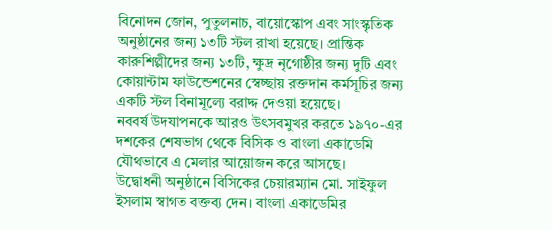বিনোদন জোন, পুতুলনাচ, বায়োস্কোপ এবং সাংস্কৃতিক অনুষ্ঠানের জন্য ১৩টি স্টল রাখা হয়েছে। প্রান্তিক কারুশিল্পীদের জন্য ১৩টি, ক্ষুদ্র নৃগোষ্ঠীর জন্য দুটি এবং কোয়ান্টাম ফাউন্ডেশনের স্বেচ্ছায় রক্তদান কর্মসূচির জন্য একটি স্টল বিনামূল্যে বরাদ্দ দেওয়া হয়েছে।
নববর্ষ উদযাপনকে আরও উৎসবমুখর করতে ১৯৭০-এর দশকের শেষভাগ থেকে বিসিক ও বাংলা একাডেমি যৌথভাবে এ মেলার আয়োজন করে আসছে।
উদ্বোধনী অনুষ্ঠানে বিসিকের চেয়ারম্যান মো. সাইফুল ইসলাম স্বাগত বক্তব্য দেন। বাংলা একাডেমির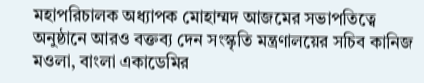মহাপরিচালক অধ্যাপক মোহাম্মদ আজমের সভাপতিত্বে অনুষ্ঠানে আরও বক্তব্য দেন সংস্কৃতি মন্ত্রণালয়ের সচিব কানিজ মওলা, বাংলা একাডেমির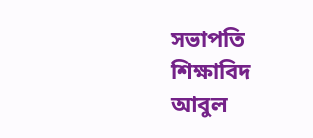সভাপতি শিক্ষাবিদ আবুল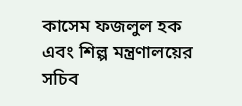কাসেম ফজলুল হক এবং শিল্প মন্ত্রণালয়ের সচিব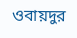ওবায়দুর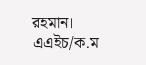রহমান।
এএইচ/ক.ম